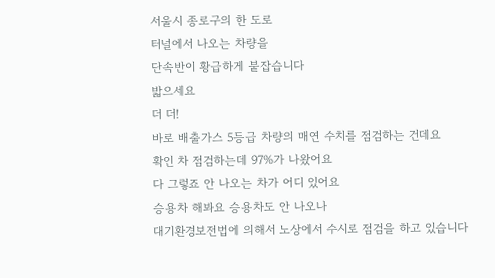서울시 종로구의 한 도로
터널에서 나오는 차량을
단속반이 황급하게 붙잡습니다
밟으세요
더 더!
바로 배출가스 5등급 차량의 매연 수치를 점검하는 건데요
확인 차 점검하는데 97%가 나왔어요
다 그렇죠 안 나오는 차가 어디 있어요
승용차 해봐요 승용차도 안 나오나
대기환경보전법에 의해서 노상에서 수시로 점검을 하고 있습니다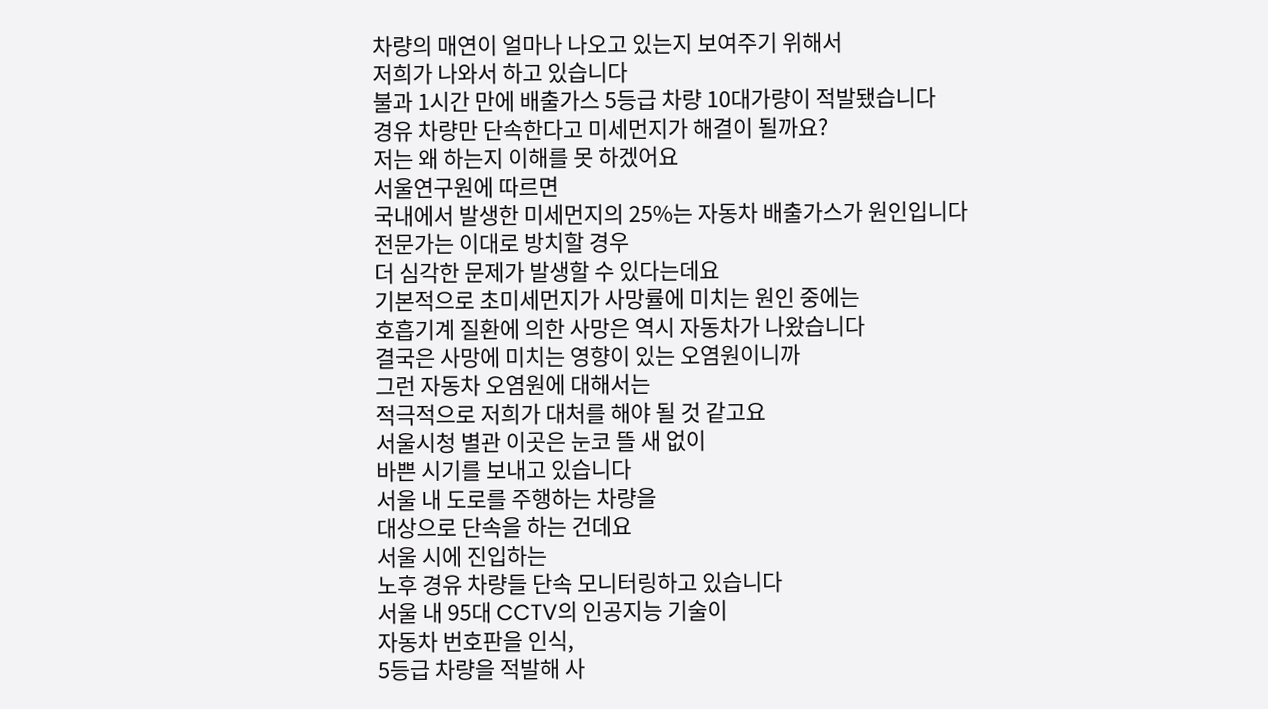차량의 매연이 얼마나 나오고 있는지 보여주기 위해서
저희가 나와서 하고 있습니다
불과 1시간 만에 배출가스 5등급 차량 10대가량이 적발됐습니다
경유 차량만 단속한다고 미세먼지가 해결이 될까요?
저는 왜 하는지 이해를 못 하겠어요
서울연구원에 따르면
국내에서 발생한 미세먼지의 25%는 자동차 배출가스가 원인입니다
전문가는 이대로 방치할 경우
더 심각한 문제가 발생할 수 있다는데요
기본적으로 초미세먼지가 사망률에 미치는 원인 중에는
호흡기계 질환에 의한 사망은 역시 자동차가 나왔습니다
결국은 사망에 미치는 영향이 있는 오염원이니까
그런 자동차 오염원에 대해서는
적극적으로 저희가 대처를 해야 될 것 같고요
서울시청 별관 이곳은 눈코 뜰 새 없이
바쁜 시기를 보내고 있습니다
서울 내 도로를 주행하는 차량을
대상으로 단속을 하는 건데요
서울 시에 진입하는
노후 경유 차량들 단속 모니터링하고 있습니다
서울 내 95대 CCTV의 인공지능 기술이
자동차 번호판을 인식,
5등급 차량을 적발해 사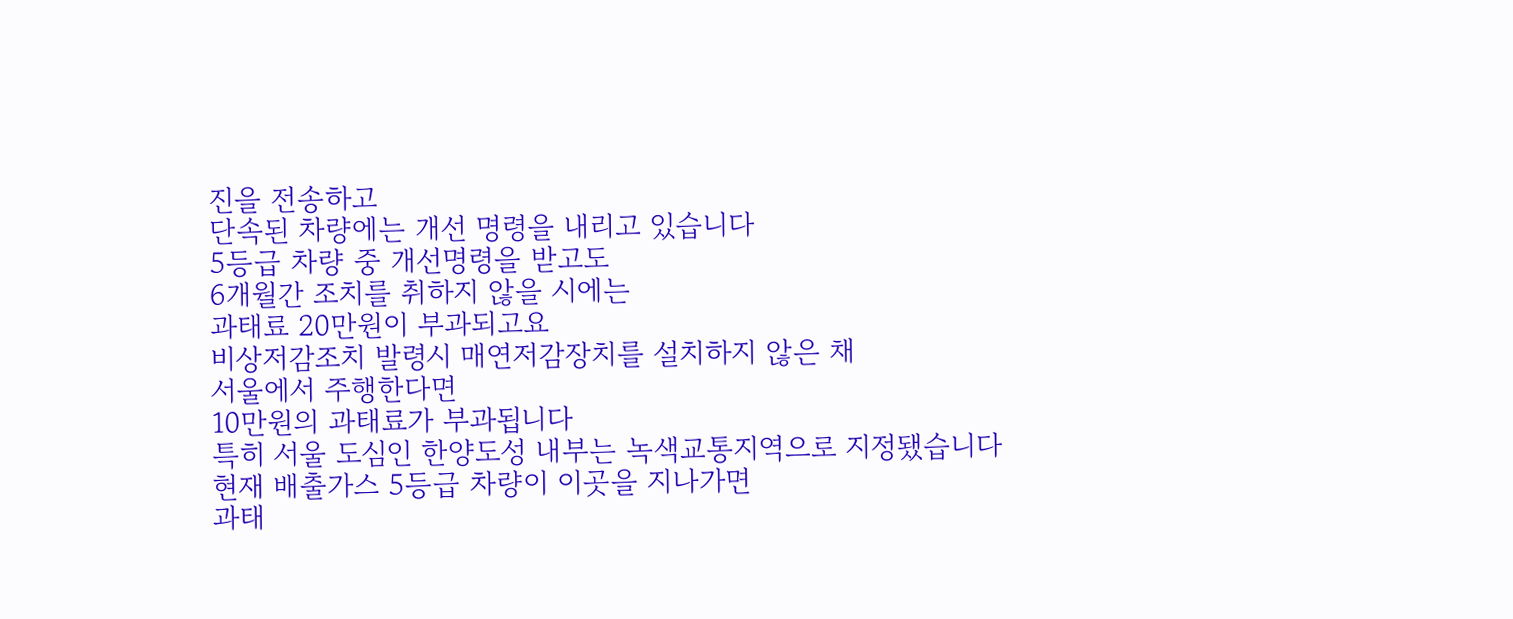진을 전송하고
단속된 차량에는 개선 명령을 내리고 있습니다
5등급 차량 중 개선명령을 받고도
6개월간 조치를 취하지 않을 시에는
과태료 20만원이 부과되고요
비상저감조치 발령시 매연저감장치를 설치하지 않은 채
서울에서 주행한다면
10만원의 과태료가 부과됩니다
특히 서울 도심인 한양도성 내부는 녹색교통지역으로 지정됐습니다
현재 배출가스 5등급 차량이 이곳을 지나가면
과태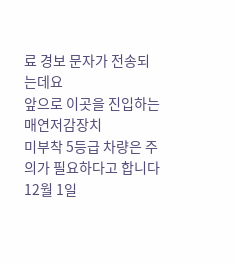료 경보 문자가 전송되는데요
앞으로 이곳을 진입하는 매연저감장치
미부착 5등급 차량은 주의가 필요하다고 합니다
12월 1일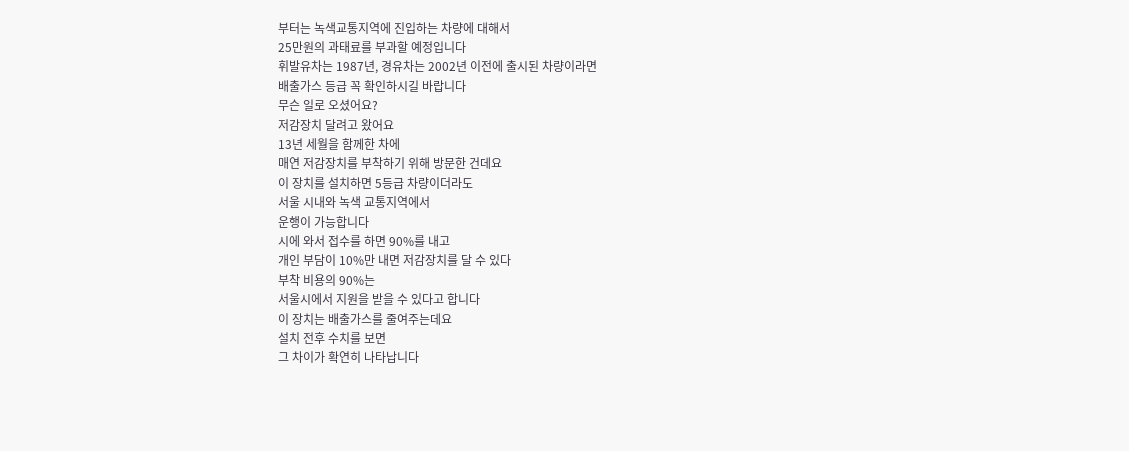부터는 녹색교통지역에 진입하는 차량에 대해서
25만원의 과태료를 부과할 예정입니다
휘발유차는 1987년, 경유차는 2002년 이전에 출시된 차량이라면
배출가스 등급 꼭 확인하시길 바랍니다
무슨 일로 오셨어요?
저감장치 달려고 왔어요
13년 세월을 함께한 차에
매연 저감장치를 부착하기 위해 방문한 건데요
이 장치를 설치하면 5등급 차량이더라도
서울 시내와 녹색 교통지역에서
운행이 가능합니다
시에 와서 접수를 하면 90%를 내고
개인 부담이 10%만 내면 저감장치를 달 수 있다
부착 비용의 90%는
서울시에서 지원을 받을 수 있다고 합니다
이 장치는 배출가스를 줄여주는데요
설치 전후 수치를 보면
그 차이가 확연히 나타납니다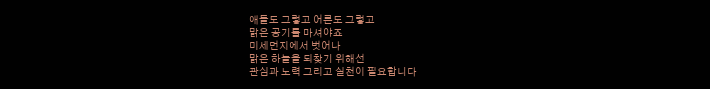애들도 그렇고 어른도 그렇고
맑은 공기를 마셔야죠
미세먼지에서 벗어나
맑은 하늘을 되찾기 위해선
관심과 노력 그리고 실천이 필요합니다